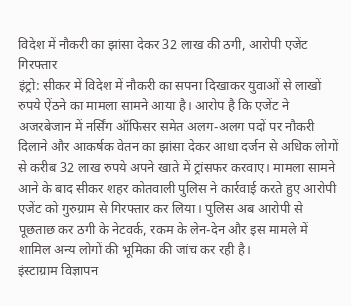विदेश में नौकरी का झांसा देकर 32 लाख की ठगी, आरोपी एजेंट गिरफ्तार
इंट्रो: सीकर में विदेश में नौकरी का सपना दिखाकर युवाओं से लाखों रुपये ऐंठने का मामला सामने आया है। आरोप है कि एजेंट ने अजरबेजान में नर्सिंग ऑफिसर समेत अलग-अलग पदों पर नौकरी दिलाने और आकर्षक वेतन का झांसा देकर आधा दर्जन से अधिक लोगों से करीब 32 लाख रुपये अपने खाते में ट्रांसफर करवाए। मामला सामने आने के बाद सीकर शहर कोतवाली पुलिस ने कार्रवाई करते हुए आरोपी एजेंट को गुरुग्राम से गिरफ्तार कर लिया। पुलिस अब आरोपी से पूछताछ कर ठगी के नेटवर्क, रकम के लेन-देन और इस मामले में शामिल अन्य लोगों की भूमिका की जांच कर रही है।
इंस्टाग्राम विज्ञापन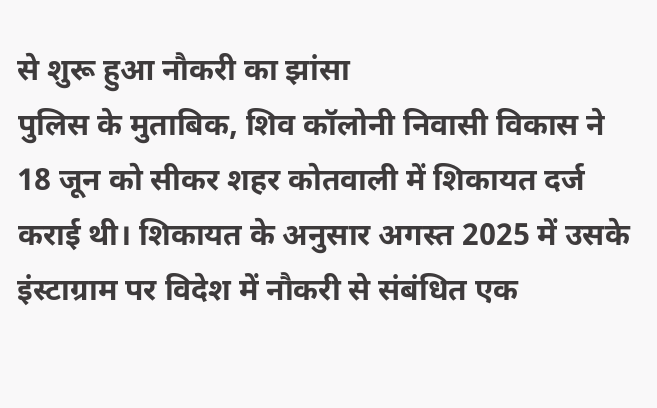से शुरू हुआ नौकरी का झांसा
पुलिस के मुताबिक, शिव कॉलोनी निवासी विकास ने 18 जून को सीकर शहर कोतवाली में शिकायत दर्ज कराई थी। शिकायत के अनुसार अगस्त 2025 में उसके इंस्टाग्राम पर विदेश में नौकरी से संबंधित एक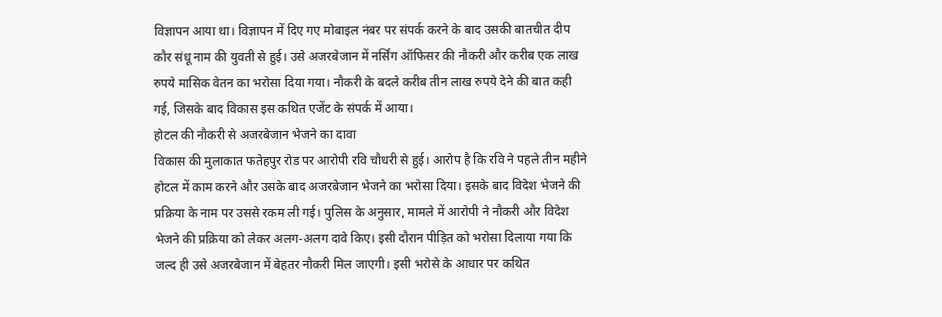विज्ञापन आया था। विज्ञापन में दिए गए मोबाइल नंबर पर संपर्क करने के बाद उसकी बातचीत दीप कौर संधू नाम की युवती से हुई। उसे अजरबेजान में नर्सिंग ऑफिसर की नौकरी और करीब एक लाख रुपये मासिक वेतन का भरोसा दिया गया। नौकरी के बदले करीब तीन लाख रुपये देने की बात कही गई, जिसके बाद विकास इस कथित एजेंट के संपर्क में आया।
होटल की नौकरी से अजरबेजान भेजने का दावा
विकास की मुलाकात फतेहपुर रोड पर आरोपी रवि चौधरी से हुई। आरोप है कि रवि ने पहले तीन महीने होटल में काम करने और उसके बाद अजरबेजान भेजने का भरोसा दिया। इसके बाद विदेश भेजने की प्रक्रिया के नाम पर उससे रकम ली गई। पुलिस के अनुसार, मामले में आरोपी ने नौकरी और विदेश भेजने की प्रक्रिया को लेकर अलग-अलग दावे किए। इसी दौरान पीड़ित को भरोसा दिलाया गया कि जल्द ही उसे अजरबेजान में बेहतर नौकरी मिल जाएगी। इसी भरोसे के आधार पर कथित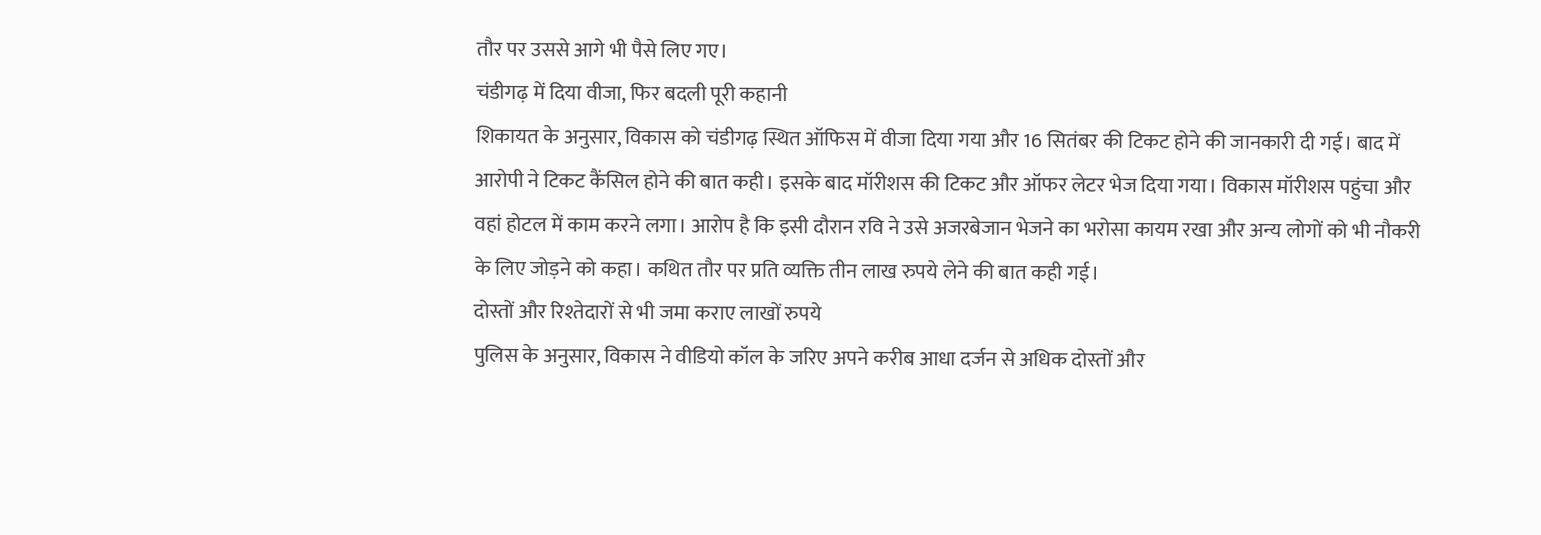तौर पर उससे आगे भी पैसे लिए गए।
चंडीगढ़ में दिया वीजा, फिर बदली पूरी कहानी
शिकायत के अनुसार, विकास को चंडीगढ़ स्थित ऑफिस में वीजा दिया गया और 16 सितंबर की टिकट होने की जानकारी दी गई। बाद में आरोपी ने टिकट कैंसिल होने की बात कही। इसके बाद मॉरीशस की टिकट और ऑफर लेटर भेज दिया गया। विकास मॉरीशस पहुंचा और वहां होटल में काम करने लगा। आरोप है कि इसी दौरान रवि ने उसे अजरबेजान भेजने का भरोसा कायम रखा और अन्य लोगों को भी नौकरी के लिए जोड़ने को कहा। कथित तौर पर प्रति व्यक्ति तीन लाख रुपये लेने की बात कही गई।
दोस्तों और रिश्तेदारों से भी जमा कराए लाखों रुपये
पुलिस के अनुसार, विकास ने वीडियो कॉल के जरिए अपने करीब आधा दर्जन से अधिक दोस्तों और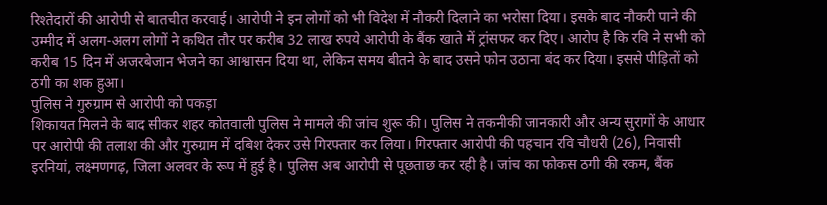रिश्तेदारों की आरोपी से बातचीत करवाई। आरोपी ने इन लोगों को भी विदेश में नौकरी दिलाने का भरोसा दिया। इसके बाद नौकरी पाने की उम्मीद में अलग-अलग लोगों ने कथित तौर पर करीब 32 लाख रुपये आरोपी के बैंक खाते में ट्रांसफर कर दिए। आरोप है कि रवि ने सभी को करीब 15 दिन में अजरबेजान भेजने का आश्वासन दिया था, लेकिन समय बीतने के बाद उसने फोन उठाना बंद कर दिया। इससे पीड़ितों को ठगी का शक हुआ।
पुलिस ने गुरुग्राम से आरोपी को पकड़ा
शिकायत मिलने के बाद सीकर शहर कोतवाली पुलिस ने मामले की जांच शुरू की। पुलिस ने तकनीकी जानकारी और अन्य सुरागों के आधार पर आरोपी की तलाश की और गुरुग्राम में दबिश देकर उसे गिरफ्तार कर लिया। गिरफ्तार आरोपी की पहचान रवि चौधरी (26), निवासी इरनियां, लक्ष्मणगढ़, जिला अलवर के रूप में हुई है। पुलिस अब आरोपी से पूछताछ कर रही है। जांच का फोकस ठगी की रकम, बैंक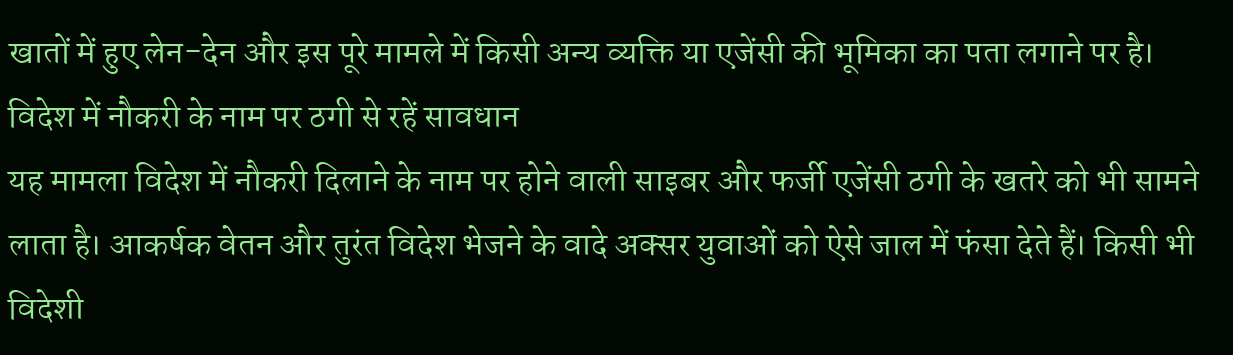खातों में हुए लेन-देन और इस पूरे मामले में किसी अन्य व्यक्ति या एजेंसी की भूमिका का पता लगाने पर है।
विदेश में नौकरी के नाम पर ठगी से रहें सावधान
यह मामला विदेश में नौकरी दिलाने के नाम पर होने वाली साइबर और फर्जी एजेंसी ठगी के खतरे को भी सामने लाता है। आकर्षक वेतन और तुरंत विदेश भेजने के वादे अक्सर युवाओं को ऐसे जाल में फंसा देते हैं। किसी भी विदेशी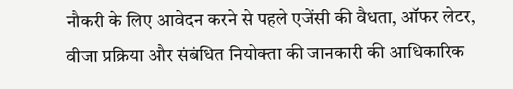नौकरी के लिए आवेदन करने से पहले एजेंसी की वैधता, ऑफर लेटर, वीजा प्रक्रिया और संबंधित नियोक्ता की जानकारी की आधिकारिक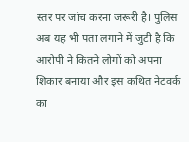स्तर पर जांच करना जरूरी है। पुलिस अब यह भी पता लगाने में जुटी है कि आरोपी ने कितने लोगों को अपना शिकार बनाया और इस कथित नेटवर्क का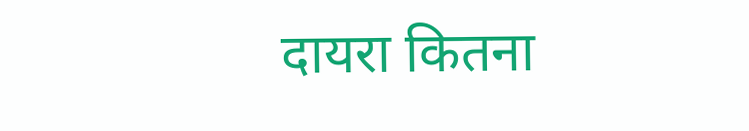दायरा कितना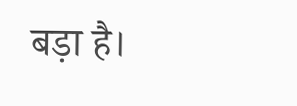बड़ा है।